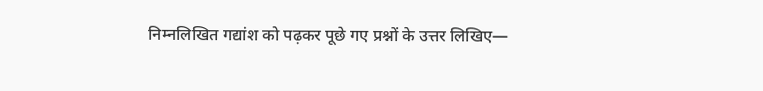निम्नलिखित गद्यांश को पढ़कर पूछे गए प्रश्नों के उत्तर लिखिए—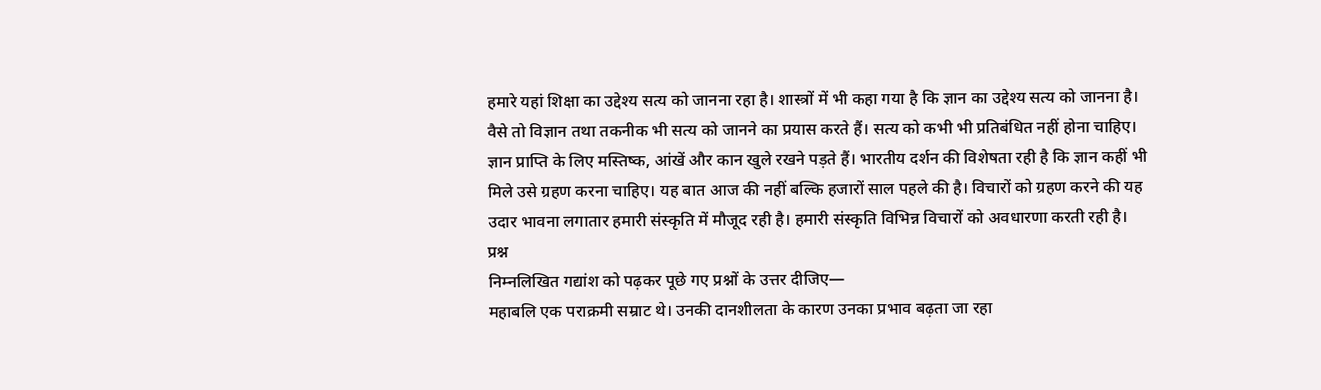हमारे यहां शिक्षा का उद्देश्य सत्य को जानना रहा है। शास्त्रों में भी कहा गया है कि ज्ञान का उद्देश्य सत्य को जानना है। वैसे तो विज्ञान तथा तकनीक भी सत्य को जानने का प्रयास करते हैं। सत्य को कभी भी प्रतिबंधित नहीं होना चाहिए। ज्ञान प्राप्ति के लिए मस्तिष्क, आंखें और कान खुले रखने पड़ते हैं। भारतीय दर्शन की विशेषता रही है कि ज्ञान कहीं भी मिले उसे ग्रहण करना चाहिए। यह बात आज की नहीं बल्कि हजारों साल पहले की है। विचारों को ग्रहण करने की यह उदार भावना लगातार हमारी संस्कृति में मौजूद रही है। हमारी संस्कृति विभिन्न विचारों को अवधारणा करती रही है।
प्रश्न
निम्नलिखित गद्यांश को पढ़कर पूछे गए प्रश्नों के उत्तर दीजिए—
महाबलि एक पराक्रमी सम्राट थे। उनकी दानशीलता के कारण उनका प्रभाव बढ़ता जा रहा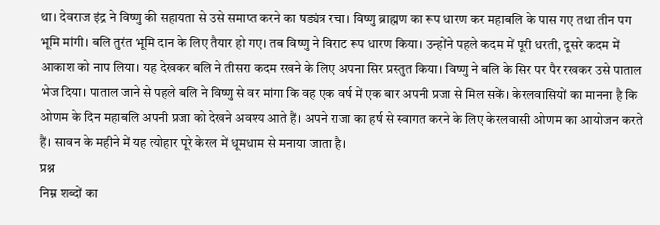था। देवराज इंद्र ने विष्णु की सहायता से उसे समाप्त करने का षड्यंत्र रचा। विष्णु ब्राह्मण का रूप धारण कर महाबलि के पास गए तथा तीन पग भूमि मांगी। बलि तुरंत भूमि दान के लिए तैयार हो गए। तब विष्णु ने विराट रूप धारण किया। उन्होंने पहले कदम में पूरी धरती, दूसरे कदम में आकाश को नाप लिया। यह देखकर बलि ने तीसरा कदम रखने के लिए अपना सिर प्रस्तुत किया। विष्णु ने बलि के सिर पर पैर रखकर उसे पाताल भेज दिया। पाताल जाने से पहले बलि ने विष्णु से वर मांगा कि वह एक वर्ष में एक बार अपनी प्रजा से मिल सकें। केरलवासियों का मानना है कि ओणम के दिन महाबलि अपनी प्रजा को देखने अवश्य आते हैं। अपने राजा का हर्ष से स्वागत करने के लिए केरलवासी ओणम का आयोजन करते हैं। सावन के महीने में यह त्योहार पूरे केरल में धूमधाम से मनाया जाता है।
प्रश्न
निम्न शब्दों का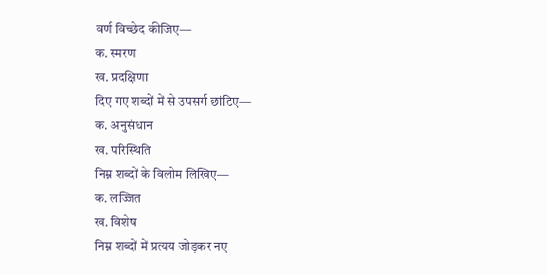वर्ण विच्छेद कीजिए—
क. स्मरण
ख. प्रदक्षिणा
दिए गए शब्दों में से उपसर्ग छांटिए—
क. अनुसंधान
ख. परिस्थिति
निम्न शब्दों के विलोम लिखिए—
क. लज्जित
ख. विशेष
निम्न शब्दों में प्रत्यय जोड़कर नए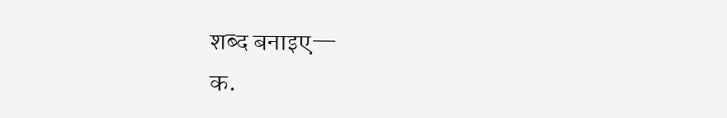शब्द बनाइए—
क.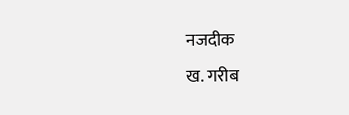नजदीक
ख. गरीब